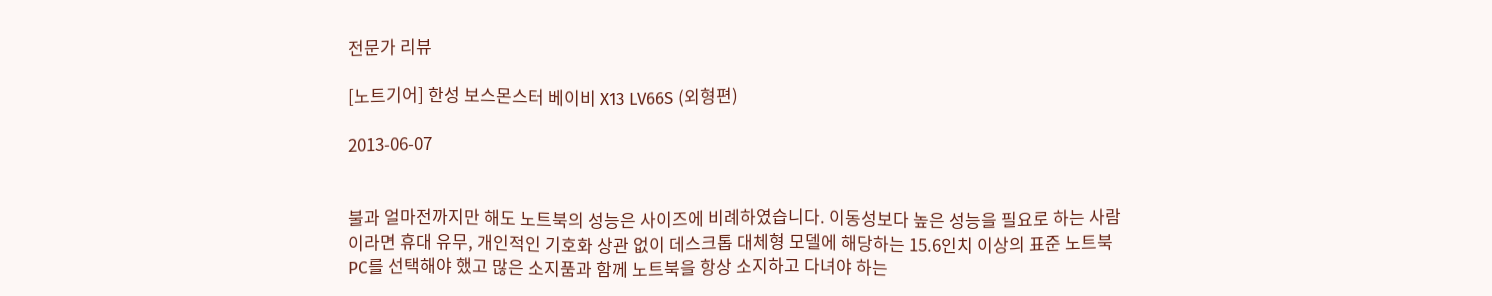전문가 리뷰

[노트기어] 한성 보스몬스터 베이비 X13 LV66S (외형편)

2013-06-07


불과 얼마전까지만 해도 노트북의 성능은 사이즈에 비례하였습니다. 이동성보다 높은 성능을 필요로 하는 사람이라면 휴대 유무, 개인적인 기호화 상관 없이 데스크톱 대체형 모델에 해당하는 15.6인치 이상의 표준 노트북 PC를 선택해야 했고 많은 소지품과 함께 노트북을 항상 소지하고 다녀야 하는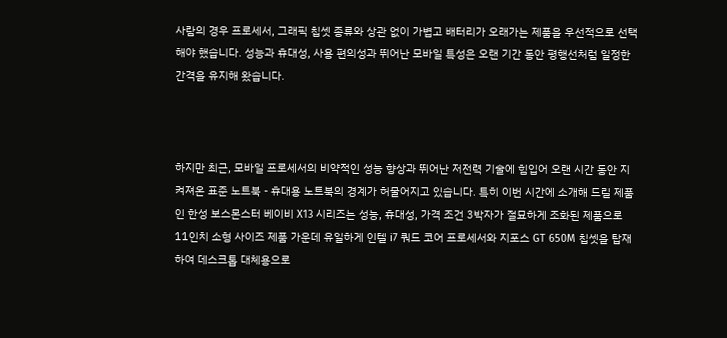사람의 경우 프로세서, 그래픽 칩셋 종류와 상관 없이 가볍고 배터리가 오래가는 제품을 우선적으로 선택해야 했습니다. 성능과 휴대성, 사용 편의성과 뛰어난 모바일 특성은 오랜 기간 동안 평행선처럼 일정한 간격을 유지해 왔습니다.



하지만 최근, 모바일 프로세서의 비약적인 성능 향상과 뛰어난 저전력 기술에 힘입어 오랜 시간 동안 지켜져온 표준 노트북 - 휴대용 노트북의 경계가 허물어지고 있습니다. 특히 이번 시간에 소개해 드릴 제품인 한성 보스몬스터 베이비 X13 시리즈는 성능, 휴대성, 가격 조건 3박자가 절묘하게 조화된 제품으로 11인치 소형 사이즈 제품 가운데 유일하게 인텔 i7 쿼드 코어 프로세서와 지포스 GT 650M 칩셋을 탑재하여 데스크톱 대체용으로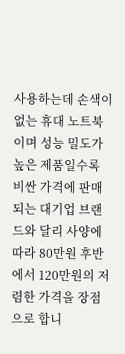사용하는데 손색이 없는 휴대 노트북이며 성능 밀도가 높은 제품일수록 비싼 가격에 판매되는 대기업 브랜드와 달리 사양에 따라 80만원 후반에서 120만원의 저렴한 가격을 장점으로 합니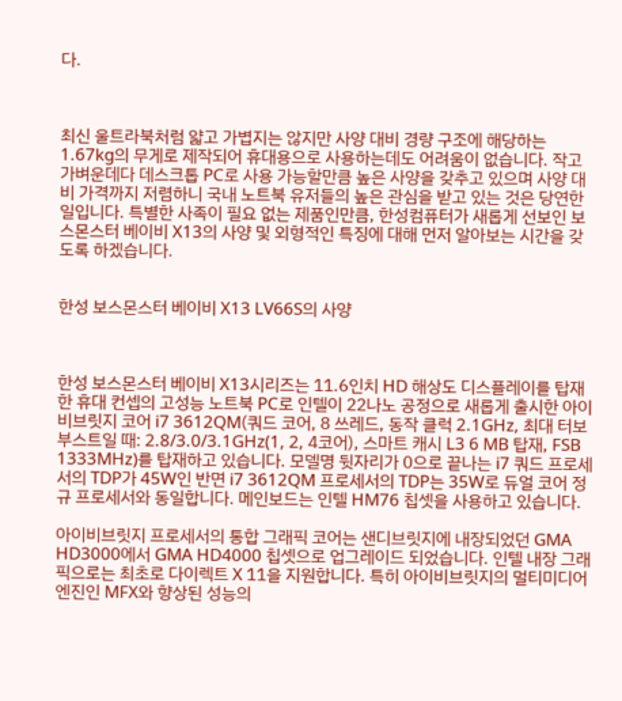다.



최신 울트라북처럼 얇고 가볍지는 않지만 사양 대비 경량 구조에 해당하는 1.67kg의 무게로 제작되어 휴대용으로 사용하는데도 어려움이 없습니다. 작고 가벼운데다 데스크톱 PC로 사용 가능할만큼 높은 사양을 갖추고 있으며 사양 대비 가격까지 저렴하니 국내 노트북 유저들의 높은 관심을 받고 있는 것은 당연한 일입니다. 특별한 사족이 필요 없는 제품인만큼, 한성컴퓨터가 새롭게 선보인 보스몬스터 베이비 X13의 사양 및 외형적인 특징에 대해 먼저 알아보는 시간을 갖도록 하겠습니다.


한성 보스몬스터 베이비 X13 LV66S의 사양



한성 보스몬스터 베이비 X13시리즈는 11.6인치 HD 해상도 디스플레이를 탑재한 휴대 컨셉의 고성능 노트북 PC로 인텔이 22나노 공정으로 새롭게 출시한 아이비브릿지 코어 i7 3612QM(쿼드 코어, 8 쓰레드, 동작 클럭 2.1GHz, 최대 터보 부스트일 때: 2.8/3.0/3.1GHz(1, 2, 4코어), 스마트 캐시 L3 6 MB 탑재, FSB 1333MHz)를 탑재하고 있습니다. 모델명 뒷자리가 0으로 끝나는 i7 쿼드 프로세서의 TDP가 45W인 반면 i7 3612QM 프로세서의 TDP는 35W로 듀얼 코어 정규 프로세서와 동일합니다. 메인보드는 인텔 HM76 칩셋을 사용하고 있습니다.

아이비브릿지 프로세서의 통합 그래픽 코어는 샌디브릿지에 내장되었던 GMA HD3000에서 GMA HD4000 칩셋으로 업그레이드 되었습니다. 인텔 내장 그래픽으로는 최초로 다이렉트 X 11을 지원합니다. 특히 아이비브릿지의 멀티미디어 엔진인 MFX와 향상된 성능의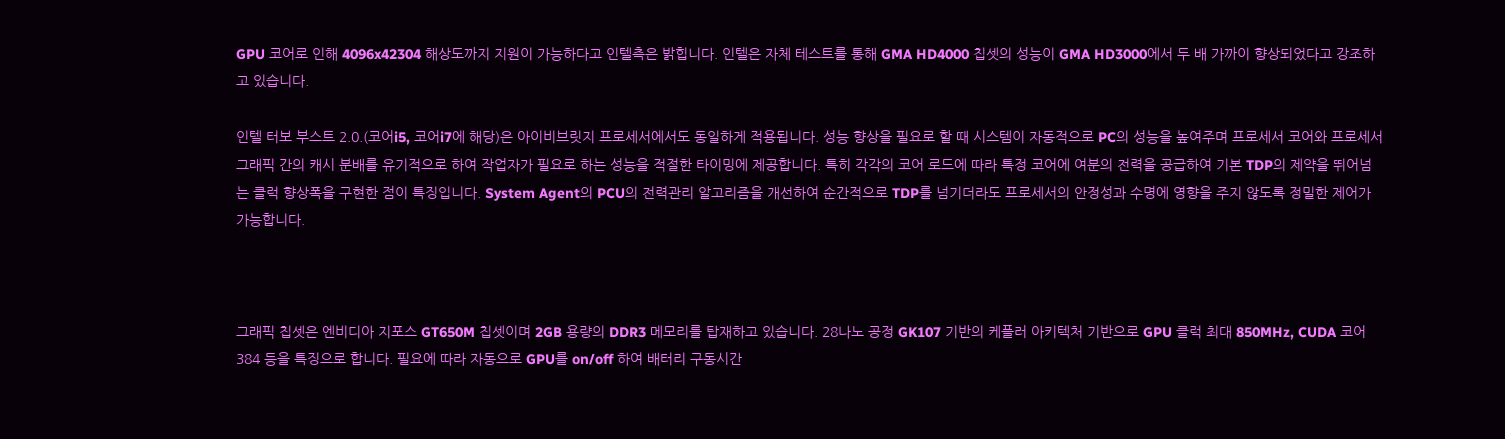GPU 코어로 인해 4096x42304 해상도까지 지원이 가능하다고 인텔측은 밝힙니다. 인텔은 자체 테스트를 통해 GMA HD4000 칩셋의 성능이 GMA HD3000에서 두 배 가까이 향상되었다고 강조하고 있습니다.

인텔 터보 부스트 2.0.(코어i5, 코어i7에 해당)은 아이비브릿지 프로세서에서도 동일하게 적용됩니다. 성능 향상을 필요로 할 때 시스템이 자동적으로 PC의 성능을 높여주며 프로세서 코어와 프로세서 그래픽 간의 캐시 분배를 유기적으로 하여 작업자가 필요로 하는 성능을 적절한 타이밍에 제공합니다. 특히 각각의 코어 로드에 따라 특정 코어에 여분의 전력을 공급하여 기본 TDP의 제약을 뛰어넘는 클럭 향상폭을 구현한 점이 특징입니다. System Agent의 PCU의 전력관리 알고리즘을 개선하여 순간적으로 TDP를 넘기더라도 프로세서의 안정성과 수명에 영향을 주지 않도록 정밀한 제어가 가능합니다.



그래픽 칩셋은 엔비디아 지포스 GT650M 칩셋이며 2GB 용량의 DDR3 메모리를 탑재하고 있습니다. 28나노 공정 GK107 기반의 케플러 아키텍처 기반으로 GPU 클럭 최대 850MHz, CUDA 코어 384 등을 특징으로 합니다. 필요에 따라 자동으로 GPU를 on/off 하여 배터리 구동시간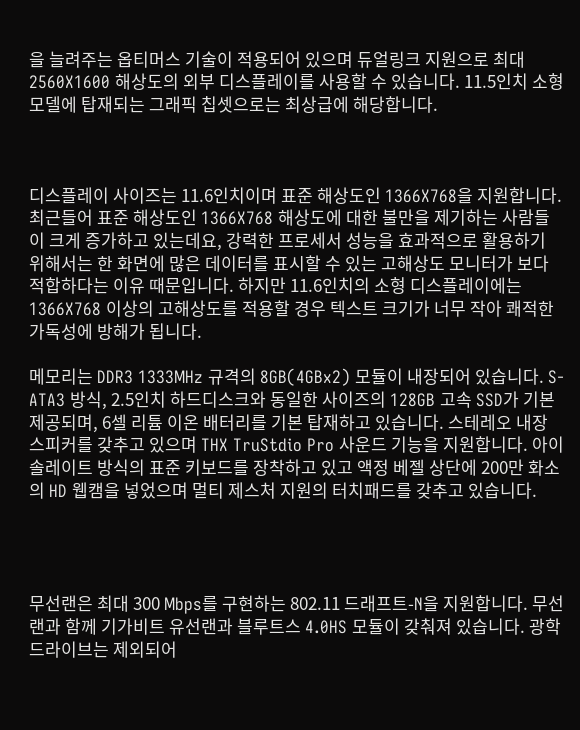을 늘려주는 옵티머스 기술이 적용되어 있으며 듀얼링크 지원으로 최대 2560X1600 해상도의 외부 디스플레이를 사용할 수 있습니다. 11.5인치 소형 모델에 탑재되는 그래픽 칩셋으로는 최상급에 해당합니다.



디스플레이 사이즈는 11.6인치이며 표준 해상도인 1366X768을 지원합니다. 최근들어 표준 해상도인 1366X768 해상도에 대한 불만을 제기하는 사람들이 크게 증가하고 있는데요, 강력한 프로세서 성능을 효과적으로 활용하기 위해서는 한 화면에 많은 데이터를 표시할 수 있는 고해상도 모니터가 보다 적합하다는 이유 때문입니다. 하지만 11.6인치의 소형 디스플레이에는 1366X768 이상의 고해상도를 적용할 경우 텍스트 크기가 너무 작아 쾌적한 가독성에 방해가 됩니다.

메모리는 DDR3 1333MHz 규격의 8GB(4GBx2) 모듈이 내장되어 있습니다. S-ATA3 방식, 2.5인치 하드디스크와 동일한 사이즈의 128GB 고속 SSD가 기본 제공되며, 6셀 리튬 이온 배터리를 기본 탑재하고 있습니다. 스테레오 내장 스피커를 갖추고 있으며 THX TruStdio Pro 사운드 기능을 지원합니다. 아이솔레이트 방식의 표준 키보드를 장착하고 있고 액정 베젤 상단에 200만 화소의 HD 웹캠을 넣었으며 멀티 제스처 지원의 터치패드를 갖추고 있습니다.




무선랜은 최대 300 Mbps를 구현하는 802.11 드래프트-N을 지원합니다. 무선랜과 함께 기가비트 유선랜과 블루트스 4.0HS 모듈이 갖춰져 있습니다. 광학드라이브는 제외되어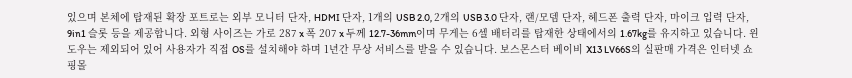있으며 본체에 탑재된 확장 포트로는 외부 모니터 단자, HDMI 단자, 1개의 USB 2.0, 2개의 USB 3.0 단자, 랜/모뎀 단자, 헤드폰 출력 단자, 마이크 입력 단자, 9in1 슬롯 등을 제공합니다. 외형 사이즈는 가로 287 x 폭 207 x 두께 12.7-36mm이며 무게는 6셀 배터리를 탑재한 상태에서의 1.67kg를 유지하고 있습니다. 윈도우는 제외되어 있어 사용자가 직접 OS를 설치해야 하며 1년간 무상 서비스를 받을 수 있습니다. 보스몬스터 베이비 X13 LV66S의 실판매 가격은 인터넷 쇼핑몰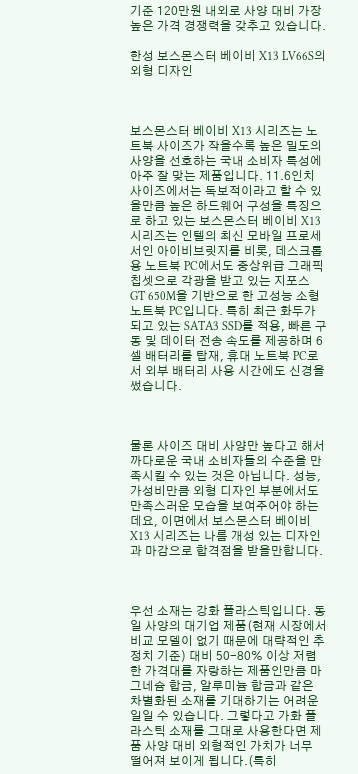기준 120만원 내외로 사양 대비 가장 높은 가격 경쟁력을 갖추고 있습니다.

한성 보스몬스터 베이비 X13 LV66S의 외형 디자인



보스몬스터 베이비 X13 시리즈는 노트북 사이즈가 작을수록 높은 밀도의 사양을 선호하는 국내 소비자 특성에 아주 잘 맞는 제품입니다. 11.6인치 사이즈에서는 독보적이라고 할 수 있을만큼 높은 하드웨어 구성을 특징으로 하고 있는 보스몬스터 베이비 X13 시리즈는 인텔의 최신 모바일 프로세서인 아이비브릿지를 비롯, 데스크톱용 노트북 PC에서도 중상위급 그래픽 칩셋으로 각광을 받고 있는 지포스 GT 650M을 기반으로 한 고성능 소형 노트북 PC입니다. 특히 최근 화두가 되고 있는 SATA3 SSD를 적용, 빠른 구동 및 데이터 전송 속도를 제공하며 6셀 배터리를 탑재, 휴대 노트북 PC로서 외부 배터리 사용 시간에도 신경을 썼습니다.



물론 사이즈 대비 사양만 높다고 해서 까다로운 국내 소비자들의 수준을 만족시킬 수 있는 것은 아닙니다. 성능, 가성비만큼 외형 디자인 부분에서도 만족스러운 모습을 보여주어야 하는데요, 이면에서 보스몬스터 베이비 X13 시리즈는 나름 개성 있는 디자인과 마감으로 합격점을 받을만합니다.



우선 소재는 강화 플라스틱입니다. 동일 사양의 대기업 제품(현재 시장에서 비교 모델이 없기 때문에 대략적인 추정치 기준) 대비 50-80% 이상 저렴한 가격대를 자랑하는 제품인만큼 마그네슘 합금, 알루미늄 합금과 같은 차별화된 소재를 기대하기는 어려운 일일 수 있습니다. 그렇다고 가화 플라스틱 소재를 그대로 사용한다면 제품 사양 대비 외형적인 가치가 너무 떨어져 보이게 됩니다.(특히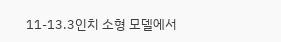11-13.3인치 소형 모델에서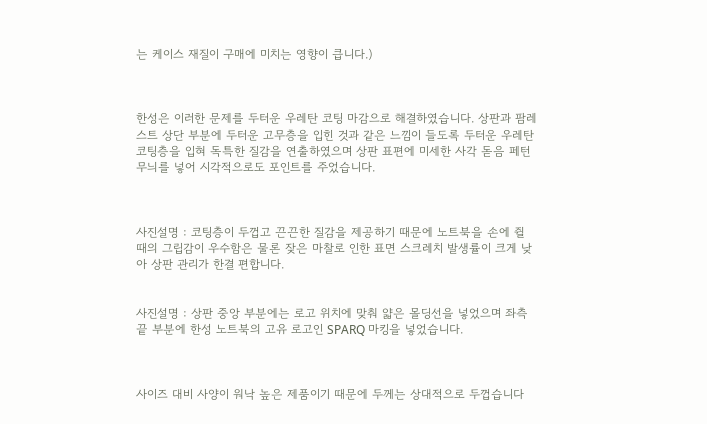는 케이스 재질이 구매에 미치는 영향이 큽니다.)



한성은 이러한 문제를 두터운 우레탄 코팅 마감으로 해결하였습니다. 상판과 팜레스트 상단 부분에 두터운 고무층을 입힌 것과 같은 느낌이 들도록 두터운 우레탄 코팅층을 입혀 독특한 질감을 연출하였으며 상판 표편에 미세한 사각 돋음 페턴 무늬를 넣어 시각적으로도 포인트를 주었습니다.



사진설명 : 코팅층이 두껍고 끈끈한 질감을 제공하기 때문에 노트북을 손에 쥘 때의 그립감이 우수함은 물론 잦은 마찰로 인한 표면 스크레치 발생률이 크게 낮아 상판 관리가 한결 편합니다.


사진설명 : 상판 중앙 부분에는 로고 위치에 맞춰 얇은 몰딩선을 넣었으며 좌측 끝 부분에 한성 노트북의 고유 로고인 SPARQ 마킹을 넣었습니다.



사이즈 대비 사양이 워낙 높은 제품이기 때문에 두께는 상대적으로 두껍습니다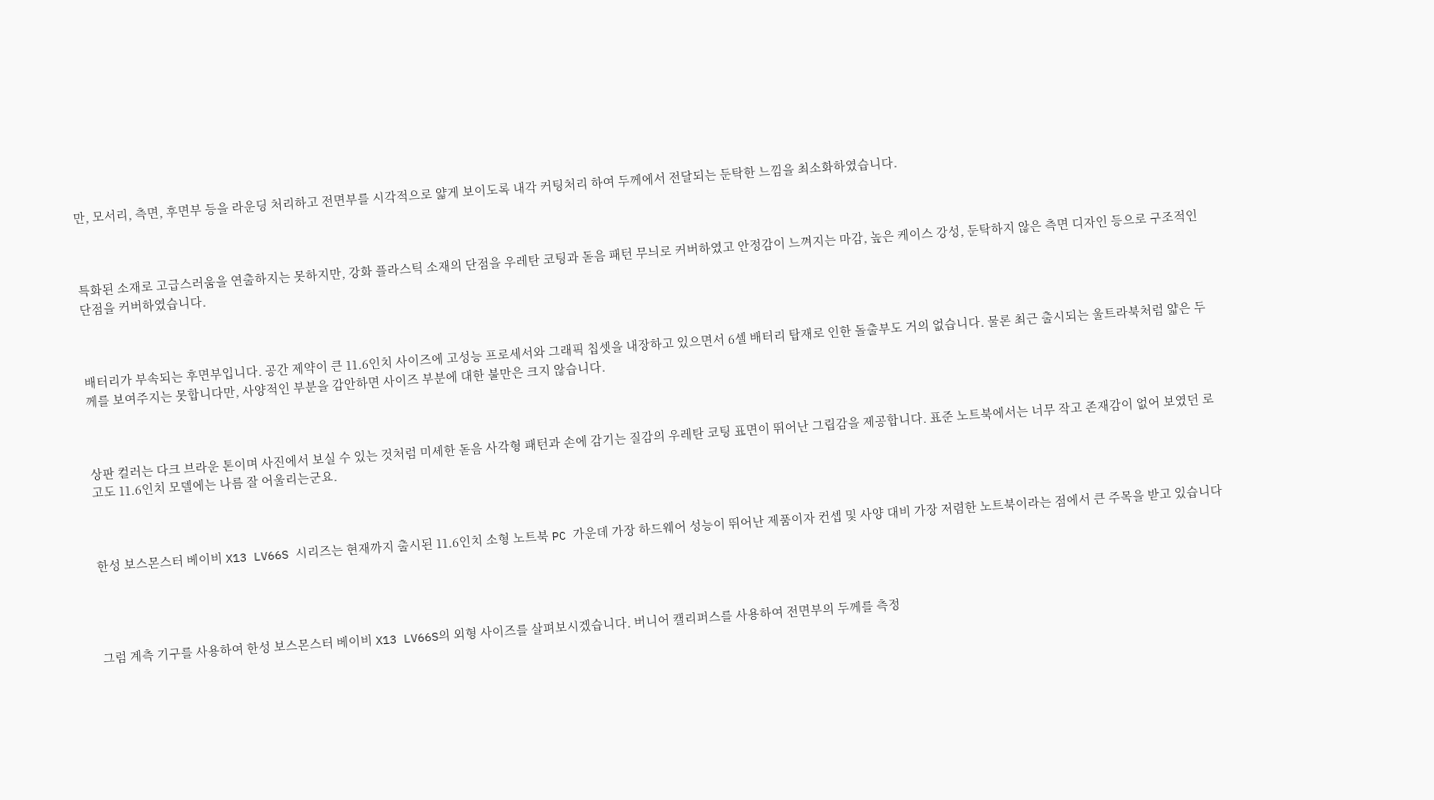만, 모서리, 측면, 후면부 등을 라운딩 처리하고 전면부를 시각적으로 얇게 보이도록 내각 커팅처리 하여 두께에서 전달되는 둔탁한 느낌을 최소화하였습니다.



특화된 소재로 고급스러움을 연출하지는 못하지만, 강화 플라스틱 소재의 단점을 우레탄 코팅과 돋음 패턴 무늬로 커버하였고 안정감이 느껴지는 마감, 높은 케이스 강성, 둔탁하지 않은 측면 디자인 등으로 구조적인 단점을 커버하였습니다.



배터리가 부속되는 후면부입니다. 공간 제약이 큰 11.6인치 사이즈에 고성능 프로세서와 그래픽 칩셋을 내장하고 있으면서 6셀 배터리 탑재로 인한 돌출부도 거의 없습니다. 물론 최근 출시되는 울트라북처럼 얇은 두께를 보여주지는 못합니다만, 사양적인 부분을 감안하면 사이즈 부분에 대한 불만은 크지 않습니다.



상판 컬러는 다크 브라운 톤이며 사진에서 보실 수 있는 것처럼 미세한 돋음 사각형 패턴과 손에 감기는 질감의 우레탄 코팅 표면이 뛰어난 그립감을 제공합니다. 표준 노트북에서는 너무 작고 존재감이 없어 보였던 로고도 11.6인치 모델에는 나름 잘 어울리는군요.



한성 보스몬스터 베이비 X13 LV66S 시리즈는 현재까지 출시된 11.6인치 소형 노트북 PC 가운데 가장 하드웨어 성능이 뛰어난 제품이자 컨셉 및 사양 대비 가장 저렴한 노트북이라는 점에서 큰 주목을 받고 있습니다




그럼 계측 기구를 사용하여 한성 보스몬스터 베이비 X13 LV66S의 외형 사이즈를 살펴보시겠습니다. 버니어 캘리퍼스를 사용하여 전면부의 두께를 측정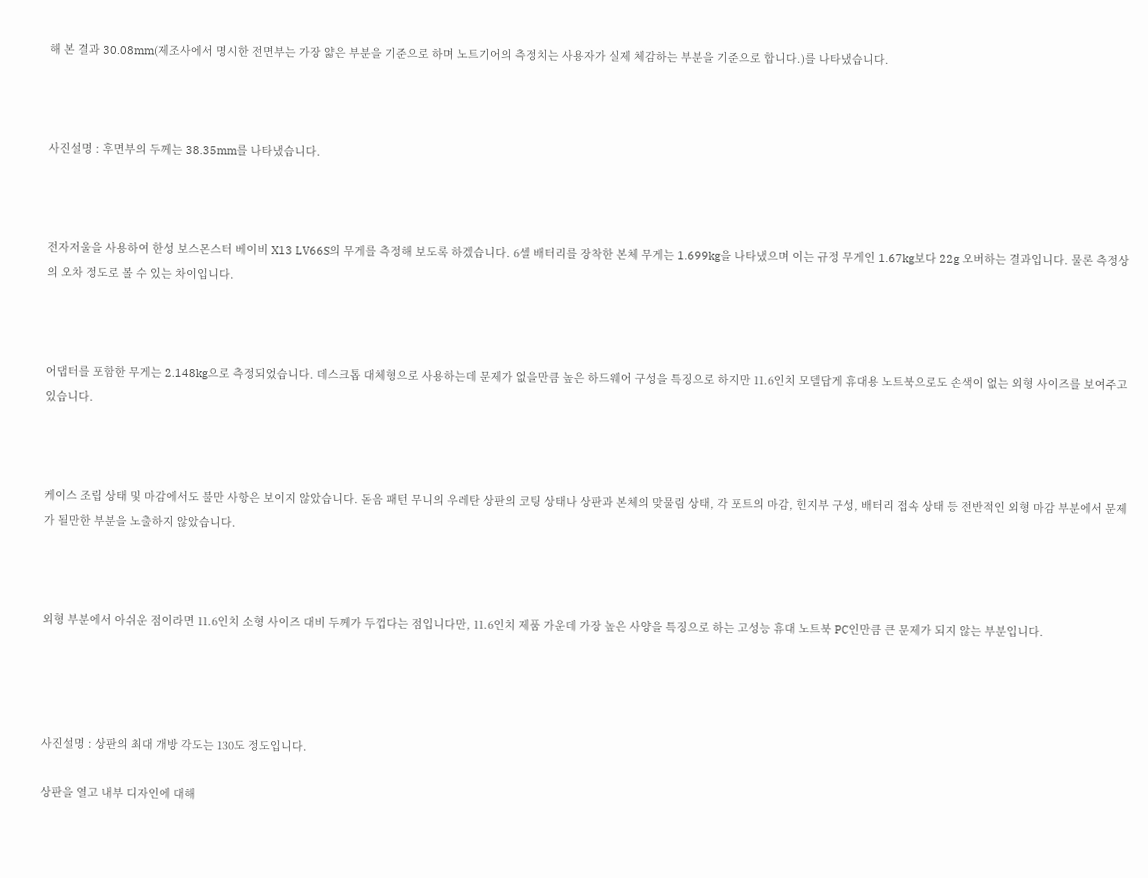해 본 결과 30.08mm(제조사에서 명시한 전면부는 가장 얇은 부분을 기준으로 하며 노트기어의 측정치는 사용자가 실제 체감하는 부분을 기준으로 합니다.)를 나타냈습니다.



사진설명 : 후면부의 두께는 38.35mm를 나타냈습니다.



전자저울을 사용하여 한성 보스몬스터 베이비 X13 LV66S의 무게를 측정해 보도록 하겠습니다. 6셀 배터리를 장착한 본체 무게는 1.699kg을 나타냈으며 이는 규정 무게인 1.67kg보다 22g 오버하는 결과입니다. 물론 측정상의 오차 정도로 볼 수 있는 차이입니다.



어댑터를 포함한 무게는 2.148kg으로 측정되었습니다. 데스크톱 대체형으로 사용하는데 문제가 없을만큼 높은 하드웨어 구성을 특징으로 하지만 11.6인치 모델답게 휴대용 노트북으로도 손색이 없는 외형 사이즈를 보여주고 있습니다.



케이스 조립 상태 및 마감에서도 불만 사항은 보이지 않았습니다. 돋음 패턴 무니의 우레탄 상판의 코팅 상태나 상판과 본체의 맞물림 상태, 각 포트의 마감, 힌지부 구성, 배터리 접속 상태 등 전반적인 외형 마감 부분에서 문제가 될만한 부분을 노출하지 않았습니다.



외형 부분에서 아쉬운 점이라면 11.6인치 소형 사이즈 대비 두께가 두껍다는 점입니다만, 11.6인치 제품 가운데 가장 높은 사양을 특징으로 하는 고성능 휴대 노트북 PC인만큼 큰 문제가 되지 않는 부분입니다.




사진설명 : 상판의 최대 개방 각도는 130도 정도입니다.

상판을 열고 내부 디자인에 대해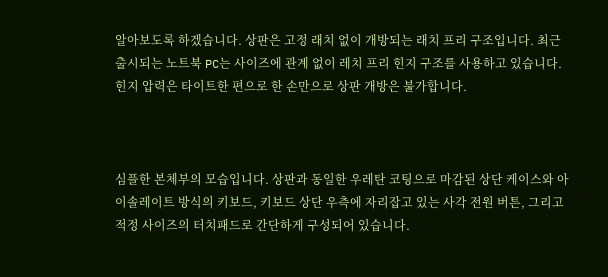알아보도록 하겠습니다. 상판은 고정 래치 없이 개방되는 래치 프리 구조입니다. 최근 출시되는 노트북 PC는 사이즈에 관계 없이 레치 프리 힌지 구조를 사용하고 있습니다. 힌지 압력은 타이트한 편으로 한 손만으로 상판 개방은 불가합니다.



심플한 본체부의 모습입니다. 상판과 동일한 우레탄 코팅으로 마감된 상단 케이스와 아이솔레이트 방식의 키보드, 키보드 상단 우측에 자리잡고 있는 사각 전원 버튼, 그리고 적정 사이즈의 터치패드로 간단하게 구성되어 있습니다.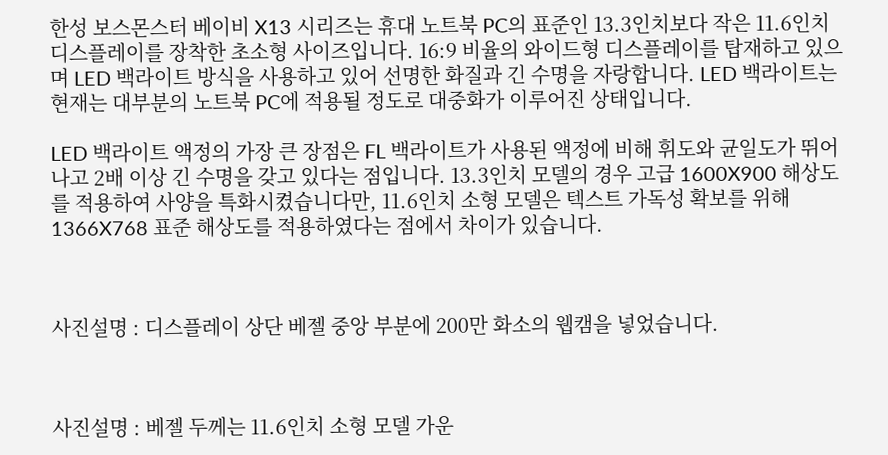한성 보스몬스터 베이비 X13 시리즈는 휴대 노트북 PC의 표준인 13.3인치보다 작은 11.6인치 디스플레이를 장착한 초소형 사이즈입니다. 16:9 비율의 와이드형 디스플레이를 탑재하고 있으며 LED 백라이트 방식을 사용하고 있어 선명한 화질과 긴 수명을 자랑합니다. LED 백라이트는 현재는 대부분의 노트북 PC에 적용될 정도로 대중화가 이루어진 상태입니다.

LED 백라이트 액정의 가장 큰 장점은 FL 백라이트가 사용된 액정에 비해 휘도와 균일도가 뛰어나고 2배 이상 긴 수명을 갖고 있다는 점입니다. 13.3인치 모델의 경우 고급 1600X900 해상도를 적용하여 사양을 특화시켰습니다만, 11.6인치 소형 모델은 텍스트 가독성 확보를 위해 1366X768 표준 해상도를 적용하였다는 점에서 차이가 있습니다.



사진설명 : 디스플레이 상단 베젤 중앙 부분에 200만 화소의 웹캠을 넣었습니다.



사진설명 : 베젤 두께는 11.6인치 소형 모델 가운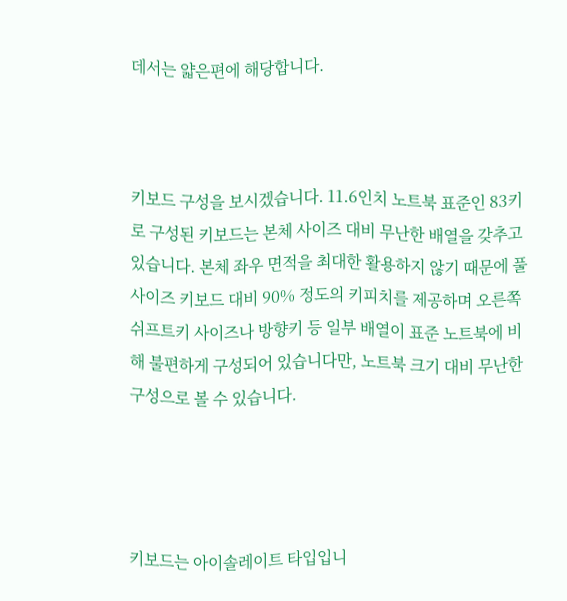데서는 얇은편에 해당합니다.



키보드 구성을 보시겠습니다. 11.6인치 노트북 표준인 83키로 구성된 키보드는 본체 사이즈 대비 무난한 배열을 갖추고 있습니다. 본체 좌우 면적을 최대한 활용하지 않기 때문에 풀사이즈 키보드 대비 90% 정도의 키피치를 제공하며 오른쪽 쉬프트키 사이즈나 방향키 등 일부 배열이 표준 노트북에 비해 불편하게 구성되어 있습니다만, 노트북 크기 대비 무난한 구성으로 볼 수 있습니다.




키보드는 아이솔레이트 타입입니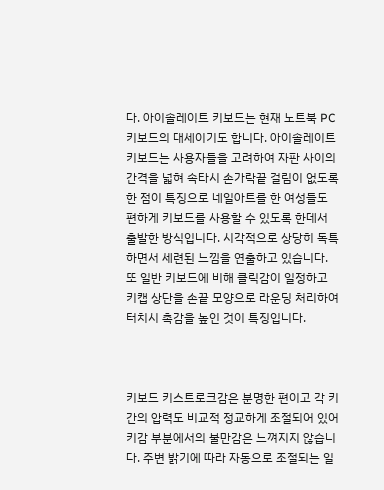다. 아이솔레이트 키보드는 현재 노트북 PC 키보드의 대세이기도 합니다. 아이솔레이트 키보드는 사용자들을 고려하여 자판 사이의 간격을 넓혀 속타시 손가락끝 걸림이 없도록 한 점이 특징으로 네일아트를 한 여성들도 편하게 키보드를 사용할 수 있도록 한데서 출발한 방식입니다. 시각적으로 상당히 독특하면서 세련된 느낌을 연출하고 있습니다. 또 일반 키보드에 비해 클릭감이 일정하고 키캡 상단을 손끝 모양으로 라운딩 처리하여 터치시 촉감을 높인 것이 특징입니다.



키보드 키스트로크감은 분명한 편이고 각 키간의 압력도 비교적 정교하게 조절되어 있어 키감 부분에서의 불만감은 느껴지지 않습니다. 주변 밝기에 따라 자동으로 조절되는 일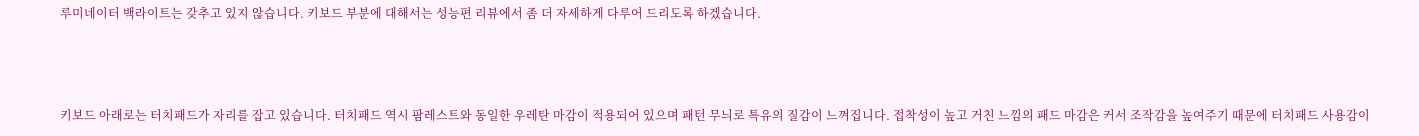루미네이터 백라이트는 갖추고 있지 않습니다. 키보드 부분에 대해서는 성능편 리뷰에서 좀 더 자세하게 다루어 드리도록 하겠습니다.



키보드 아래로는 터치패드가 자리를 잡고 있습니다. 터치패드 역시 팜레스트와 동일한 우레탄 마감이 적용되어 있으며 패턴 무늬로 특유의 질감이 느껴집니다. 접착성이 높고 거친 느낌의 패드 마감은 커서 조작감을 높여주기 때문에 터치패드 사용감이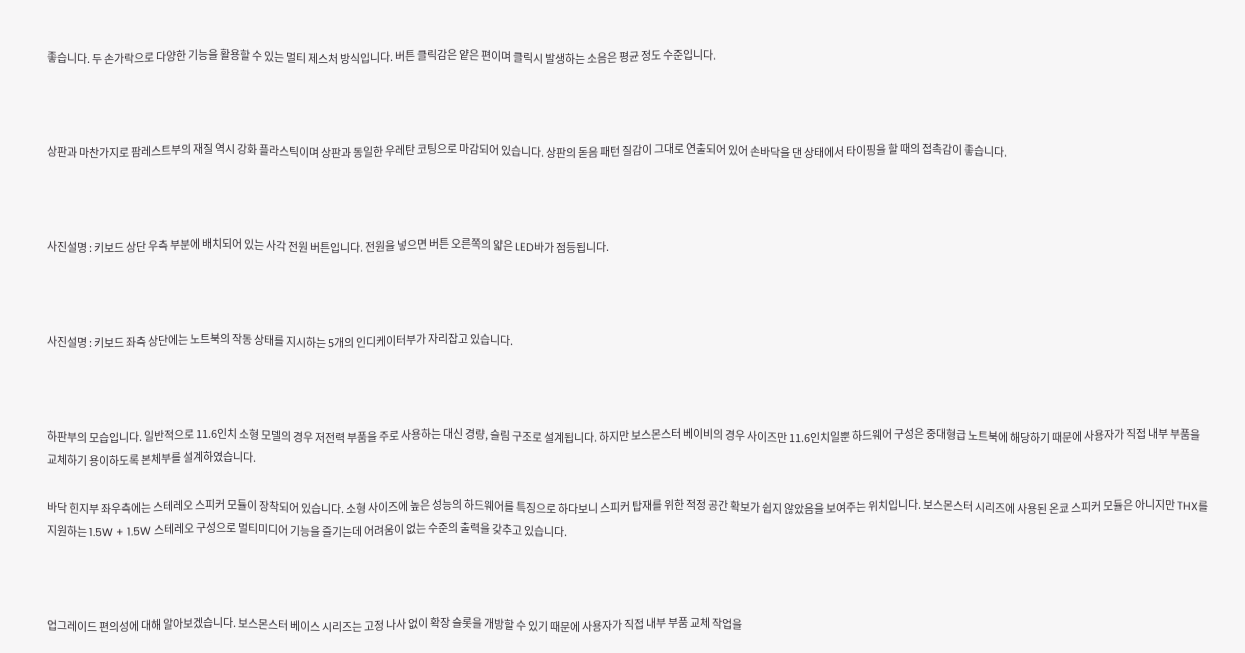좋습니다. 두 손가락으로 다양한 기능을 활용할 수 있는 멀티 제스처 방식입니다. 버튼 클릭감은 얕은 편이며 클릭시 발생하는 소음은 평균 정도 수준입니다.



상판과 마찬가지로 팜레스트부의 재질 역시 강화 플라스틱이며 상판과 동일한 우레탄 코팅으로 마감되어 있습니다. 상판의 돋음 패턴 질감이 그대로 연출되어 있어 손바닥을 댄 상태에서 타이핑을 할 때의 접촉감이 좋습니다.



사진설명 : 키보드 상단 우측 부분에 배치되어 있는 사각 전원 버튼입니다. 전원을 넣으면 버튼 오른쪽의 얇은 LED바가 점등됩니다.



사진설명 : 키보드 좌측 상단에는 노트북의 작동 상태를 지시하는 5개의 인디케이터부가 자리잡고 있습니다.



하판부의 모습입니다. 일반적으로 11.6인치 소형 모델의 경우 저전력 부품을 주로 사용하는 대신 경량, 슬림 구조로 설계됩니다. 하지만 보스몬스터 베이비의 경우 사이즈만 11.6인치일뿐 하드웨어 구성은 중대형급 노트북에 해당하기 때문에 사용자가 직접 내부 부품을 교체하기 용이하도록 본체부를 설계하였습니다.

바닥 힌지부 좌우측에는 스테레오 스피커 모듈이 장착되어 있습니다. 소형 사이즈에 높은 성능의 하드웨어를 특징으로 하다보니 스피커 탑재를 위한 적정 공간 확보가 쉽지 않았음을 보여주는 위치입니다. 보스몬스터 시리즈에 사용된 온쿄 스피커 모듈은 아니지만 THX를 지원하는 1.5W + 1.5W 스테레오 구성으로 멀티미디어 기능을 즐기는데 어려움이 없는 수준의 출력을 갖추고 있습니다.



업그레이드 편의성에 대해 알아보겠습니다. 보스몬스터 베이스 시리즈는 고정 나사 없이 확장 슬롯을 개방할 수 있기 때문에 사용자가 직접 내부 부품 교체 작업을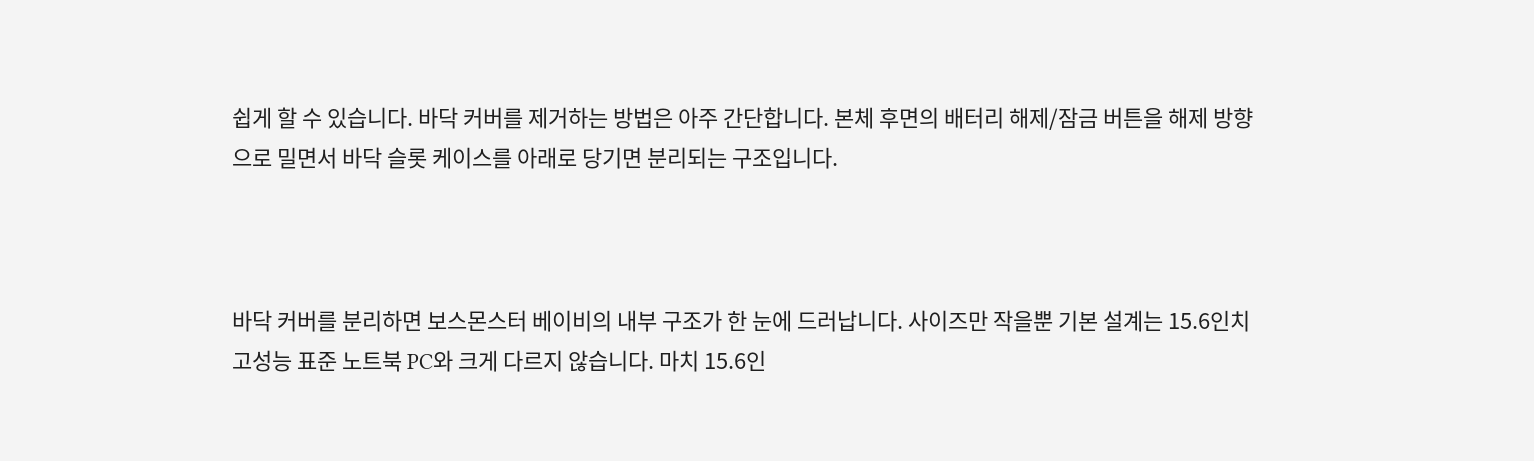쉽게 할 수 있습니다. 바닥 커버를 제거하는 방법은 아주 간단합니다. 본체 후면의 배터리 해제/잠금 버튼을 해제 방향으로 밀면서 바닥 슬롯 케이스를 아래로 당기면 분리되는 구조입니다.



바닥 커버를 분리하면 보스몬스터 베이비의 내부 구조가 한 눈에 드러납니다. 사이즈만 작을뿐 기본 설계는 15.6인치 고성능 표준 노트북 PC와 크게 다르지 않습니다. 마치 15.6인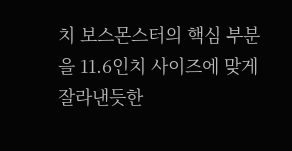치 보스몬스터의 핵심 부분을 11.6인치 사이즈에 맞게 잘라낸듯한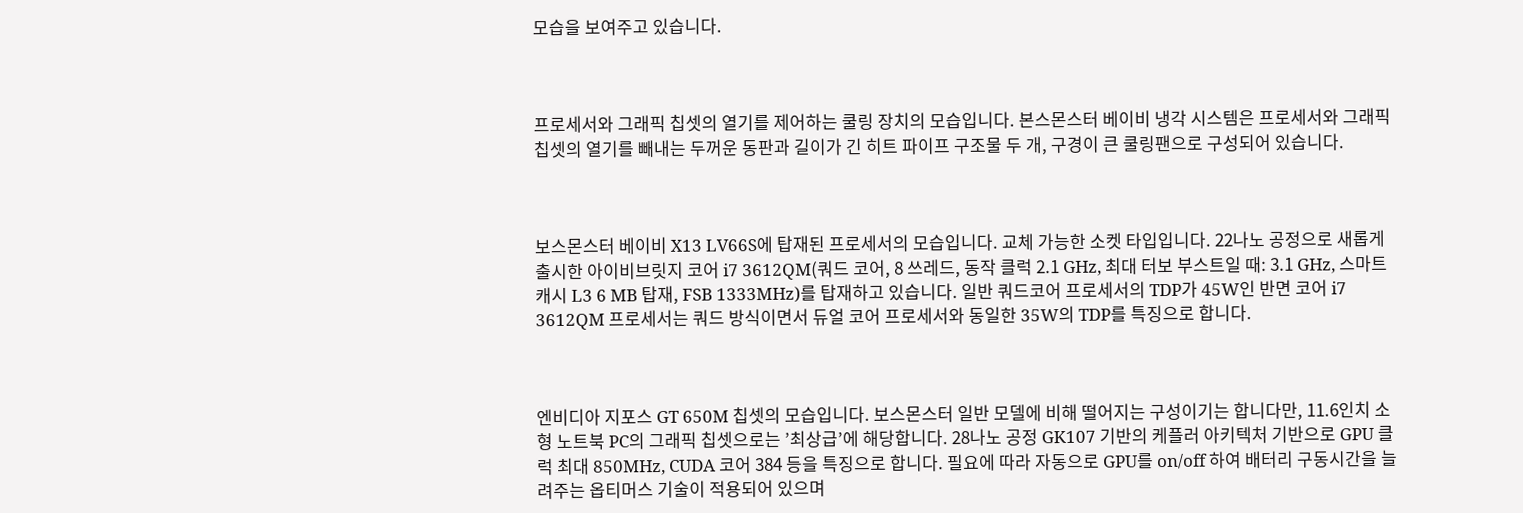모습을 보여주고 있습니다.



프로세서와 그래픽 칩셋의 열기를 제어하는 쿨링 장치의 모습입니다. 본스몬스터 베이비 냉각 시스템은 프로세서와 그래픽 칩셋의 열기를 빼내는 두꺼운 동판과 길이가 긴 히트 파이프 구조물 두 개, 구경이 큰 쿨링팬으로 구성되어 있습니다.



보스몬스터 베이비 X13 LV66S에 탑재된 프로세서의 모습입니다. 교체 가능한 소켓 타입입니다. 22나노 공정으로 새롭게 출시한 아이비브릿지 코어 i7 3612QM(쿼드 코어, 8 쓰레드, 동작 클럭 2.1 GHz, 최대 터보 부스트일 때: 3.1 GHz, 스마트 캐시 L3 6 MB 탑재, FSB 1333MHz)를 탑재하고 있습니다. 일반 쿼드코어 프로세서의 TDP가 45W인 반면 코어 i7 3612QM 프로세서는 쿼드 방식이면서 듀얼 코어 프로세서와 동일한 35W의 TDP를 특징으로 합니다.



엔비디아 지포스 GT 650M 칩셋의 모습입니다. 보스몬스터 일반 모델에 비해 떨어지는 구성이기는 합니다만, 11.6인치 소형 노트북 PC의 그래픽 칩셋으로는 ’최상급’에 해당합니다. 28나노 공정 GK107 기반의 케플러 아키텍처 기반으로 GPU 클럭 최대 850MHz, CUDA 코어 384 등을 특징으로 합니다. 필요에 따라 자동으로 GPU를 on/off 하여 배터리 구동시간을 늘려주는 옵티머스 기술이 적용되어 있으며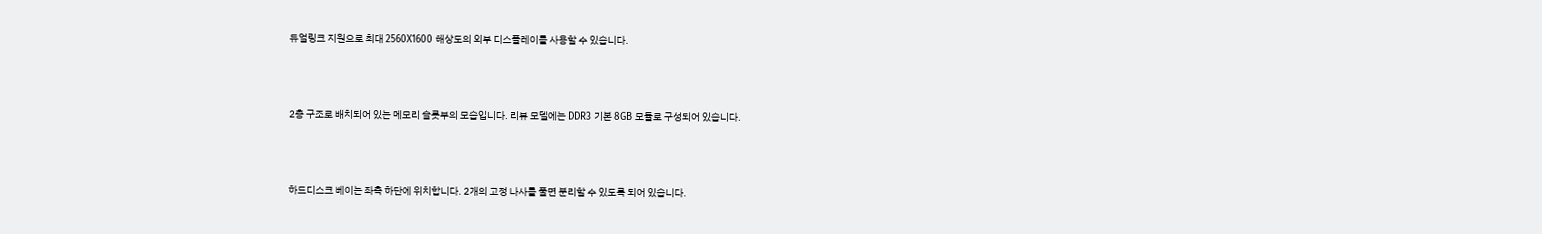듀얼링크 지원으로 최대 2560X1600 해상도의 외부 디스플레이를 사용할 수 있습니다.



2층 구조로 배치되어 있는 메모리 슬롯부의 모습입니다. 리뷰 모델에는 DDR3 기본 8GB 모듈로 구성되어 있습니다.



하드디스크 베이는 좌측 하단에 위치합니다. 2개의 고정 나사를 풀면 분리할 수 있도록 되어 있습니다.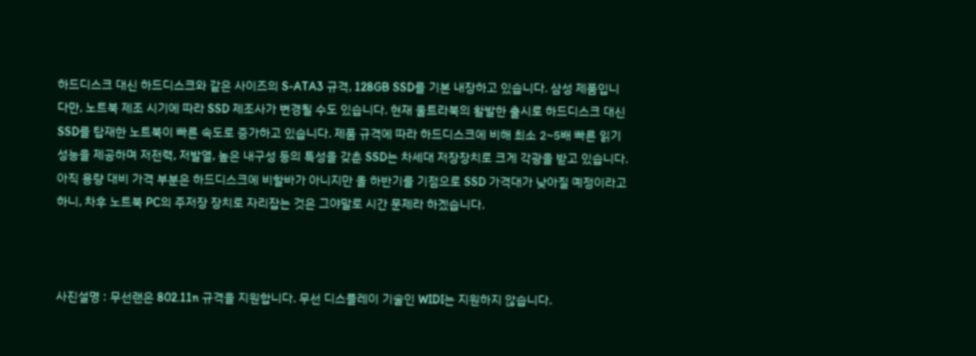하드디스크 대신 하드디스크와 같은 사이즈의 S-ATA3 규격, 128GB SSD를 기본 내장하고 있습니다. 삼성 제품입니다만, 노트북 제조 시기에 따라 SSD 제조사가 변경될 수도 있습니다. 현재 울트라북의 활발한 출시로 하드디스크 대신 SSD를 탑재한 노트북이 빠른 속도로 증가하고 있습니다. 제품 규격에 따라 하드디스크에 비해 최소 2~5배 빠른 읽기 성능을 제공하며 저전력, 저발열, 높은 내구성 등의 특성을 갖춘 SSD는 차세대 저장장치로 크게 각광을 받고 있습니다. 아직 용량 대비 가격 부분은 하드디스크에 비할바가 아니지만 올 하반기를 기점으로 SSD 가격대가 낮아질 예정이라고 하니, 차후 노트북 PC의 주저장 장치로 자리잡는 것은 그야말로 시간 문제라 하겠습니다.



사진설명 : 무선랜은 802.11n 규격을 지원합니다. 무선 디스플레이 기술인 WIDI는 지원하지 않습니다.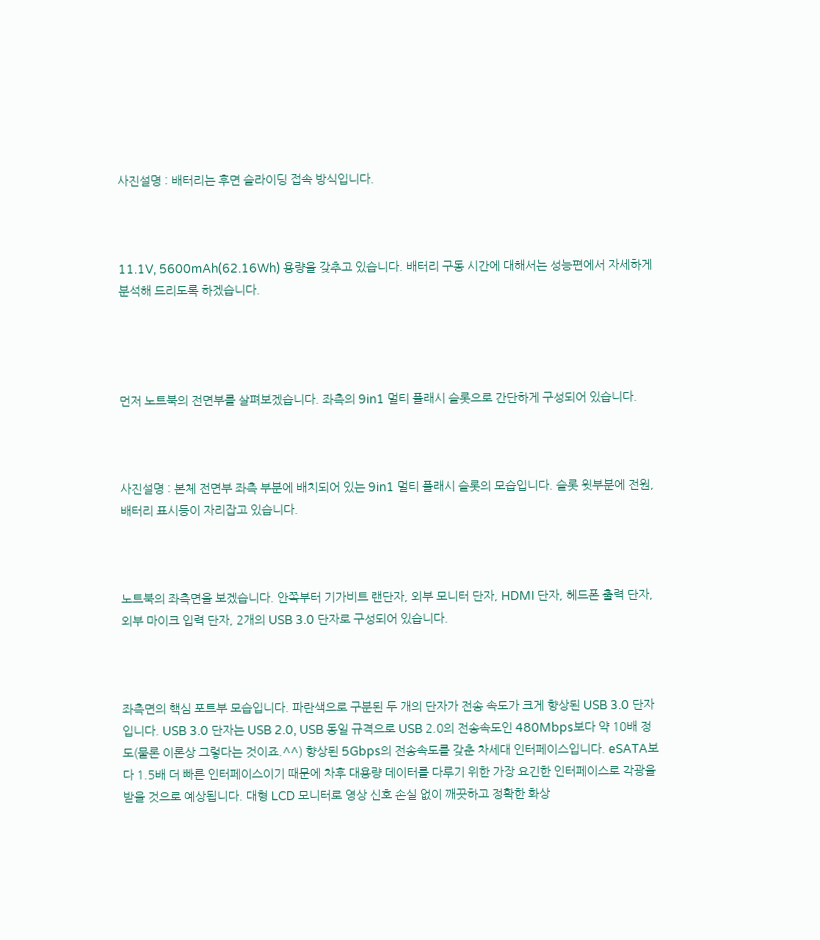사진설명 : 배터리는 후면 슬라이딩 접속 방식입니다.



11.1V, 5600mAh(62.16Wh) 용량을 갖추고 있습니다. 배터리 구동 시간에 대해서는 성능편에서 자세하게 분석해 드리도록 하겠습니다.




먼저 노트북의 전면부를 살펴보겠습니다. 좌측의 9in1 멀티 플래시 슬롯으로 간단하게 구성되어 있습니다.



사진설명 : 본체 전면부 좌측 부분에 배치되어 있는 9in1 멀티 플래시 슬롯의 모습입니다. 슬롯 윗부분에 전원, 배터리 표시등이 자리잡고 있습니다.



노트북의 좌측면을 보겠습니다. 안쪽부터 기가비트 랜단자, 외부 모니터 단자, HDMI 단자, 헤드폰 출력 단자, 외부 마이크 입력 단자, 2개의 USB 3.0 단자로 구성되어 있습니다.



좌측면의 핵심 포트부 모습입니다. 파란색으로 구분된 두 개의 단자가 전송 속도가 크게 향상된 USB 3.0 단자입니다. USB 3.0 단자는 USB 2.0, USB 동일 규격으로 USB 2.0의 전송속도인 480Mbps보다 약 10배 정도(물론 이론상 그렇다는 것이죠.^^) 향상된 5Gbps의 전송속도를 갖춘 차세대 인터페이스입니다. eSATA보다 1.5배 더 빠른 인터페이스이기 때문에 차후 대용량 데이터를 다루기 위한 가장 요긴한 인터페이스로 각광을 받을 것으로 예상됩니다. 대형 LCD 모니터로 영상 신호 손실 없이 깨끗하고 정확한 화상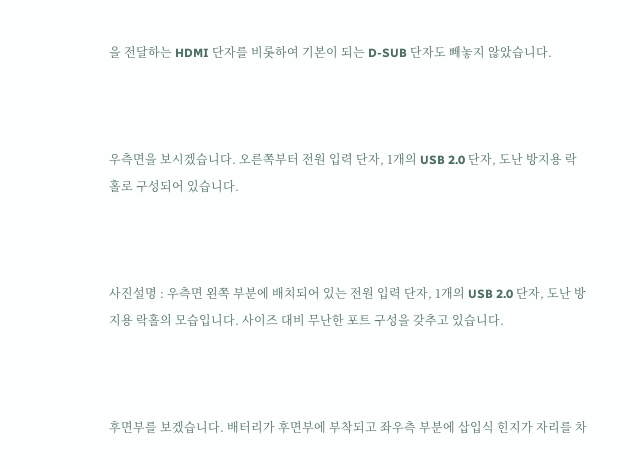을 전달하는 HDMI 단자를 비롯하여 기본이 되는 D-SUB 단자도 빼놓지 않았습니다.



우측면을 보시겠습니다. 오른쪽부터 전원 입력 단자, 1개의 USB 2.0 단자, 도난 방지용 락홀로 구성되어 있습니다.



사진설명 : 우측면 왼쪽 부분에 배치되어 있는 전원 입력 단자, 1개의 USB 2.0 단자, 도난 방지용 락홀의 모습입니다. 사이즈 대비 무난한 포트 구성을 갖추고 있습니다.



후면부를 보겠습니다. 배터리가 후면부에 부착되고 좌우측 부분에 삽입식 힌지가 자리를 차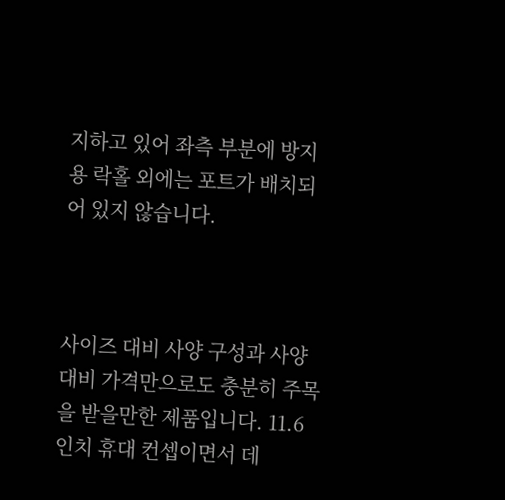지하고 있어 좌측 부분에 방지용 락홀 외에는 포트가 배치되어 있지 않습니다.



사이즈 대비 사양 구성과 사양 대비 가격만으로도 충분히 주목을 받을만한 제품입니다. 11.6인치 휴대 컨셉이면서 데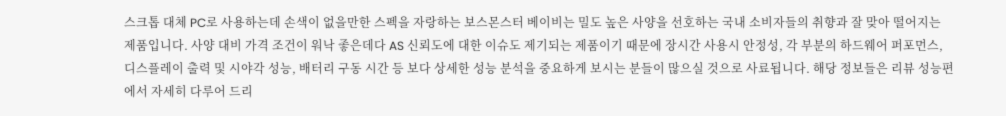스크톱 대체 PC로 사용하는데 손색이 없을만한 스펙을 자랑하는 보스몬스터 베이비는 밀도 높은 사양을 선호하는 국내 소비자들의 취향과 잘 맞아 떨어지는 제품입니다. 사양 대비 가격 조건이 워낙 좋은데다 AS 신뢰도에 대한 이슈도 제기되는 제품이기 때문에 장시간 사용시 안정성, 각 부분의 하드웨어 퍼포먼스, 디스플레이 출력 및 시야각 성능, 배터리 구동 시간 등 보다 상세한 성능 분석을 중요하게 보시는 분들이 많으실 것으로 사료됩니다. 해당 정보들은 리뷰 성능편에서 자세히 다루어 드리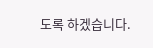도록 하겠습니다.